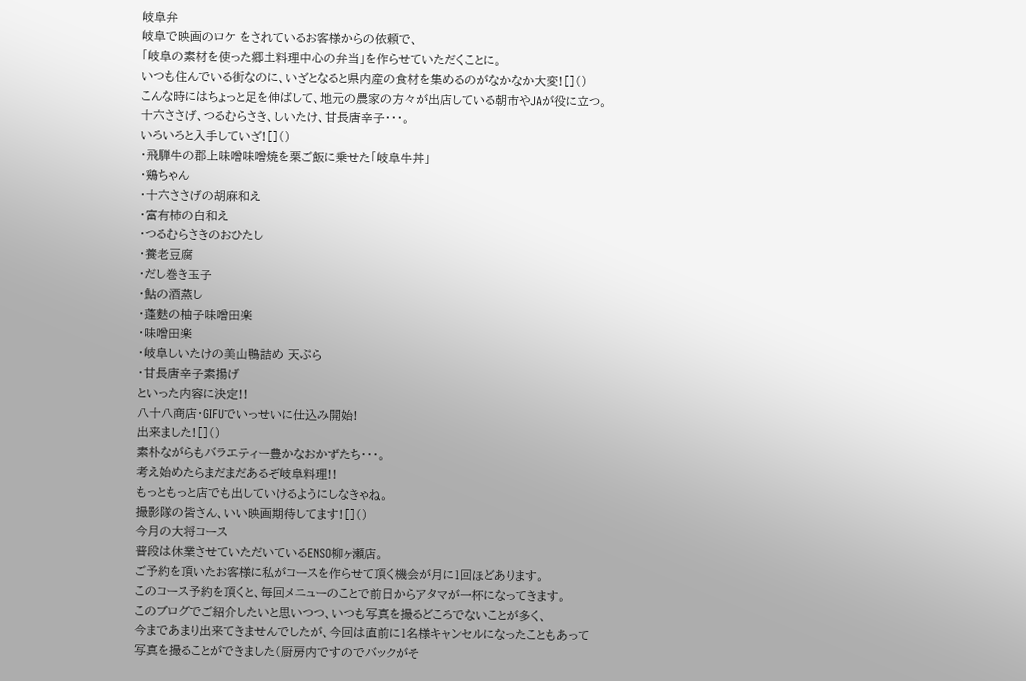岐阜弁
岐阜で映画のロケ をされているお客様からの依頼で、
「岐阜の素材を使った郷土料理中心の弁当」を作らせていただくことに。
いつも住んでいる街なのに、いざとなると県内産の食材を集めるのがなかなか大変![]()
こんな時にはちょっと足を伸ばして、地元の農家の方々が出店している朝市やJAが役に立つ。
十六ささげ、つるむらさき、しいたけ、甘長唐辛子・・・。
いろいろと入手していざ![]()
・飛騨牛の郡上味噌味噌焼を栗ご飯に乗せた「岐阜牛丼」
・鶏ちゃん
・十六ささげの胡麻和え
・富有柿の白和え
・つるむらさきのおひたし
・養老豆腐
・だし巻き玉子
・鮎の酒蒸し
・蓬麩の柚子味噌田楽
・味噌田楽
・岐阜しいたけの美山鴨詰め 天ぷら
・甘長唐辛子素揚げ
といった内容に決定!!
八十八商店・GIFUでいっせいに仕込み開始!
出来ました![]()
素朴ながらもバラエティー豊かなおかずたち・・・。
考え始めたらまだまだあるぞ岐阜料理!!
もっともっと店でも出していけるようにしなきゃね。
撮影隊の皆さん、いい映画期待してます![]()
今月の大将コース
普段は休業させていただいているENSO柳ヶ瀬店。
ご予約を頂いたお客様に私がコースを作らせて頂く機会が月に1回ほどあります。
このコース予約を頂くと、毎回メニューのことで前日からアタマが一杯になってきます。
このブログでご紹介したいと思いつつ、いつも写真を撮るどころでないことが多く、
今まであまり出来てきませんでしたが、今回は直前に1名様キャンセルになったこともあって
写真を撮ることができました(厨房内ですのでバックがそ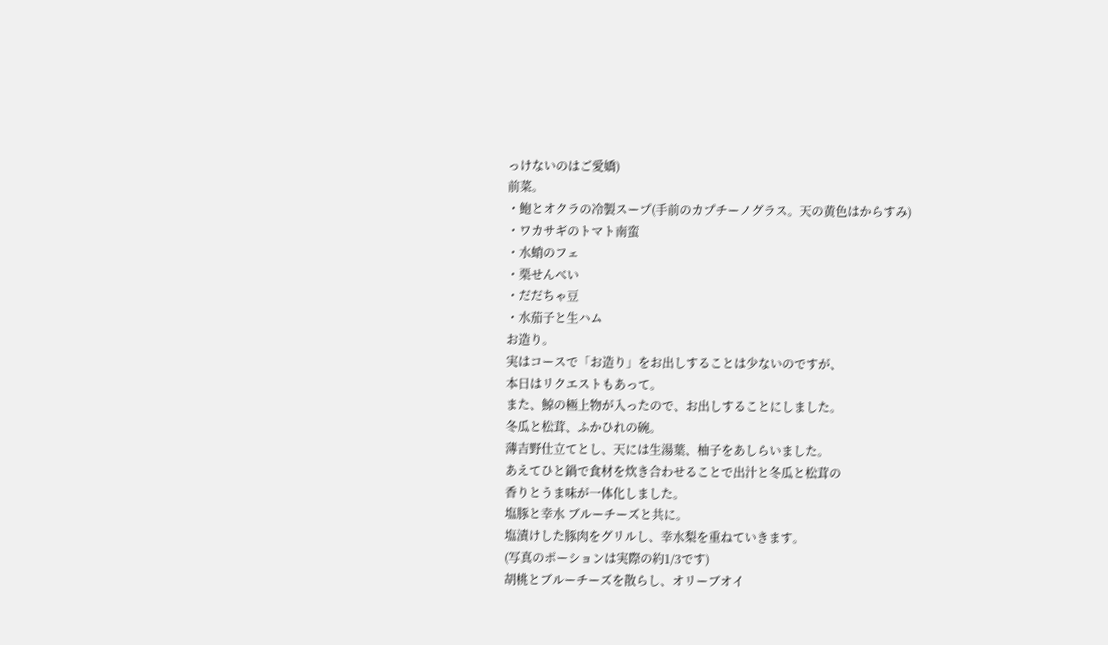っけないのはご愛嬌)
前菜。
・鮑とオクラの冷製スープ(手前のカプチーノグラス。天の黄色はからすみ)
・ワカサギのトマト南蛮
・水蛸のフェ
・栗せんべい
・だだちゃ豆
・水茄子と生ハム
お造り。
実はコースで「お造り」をお出しすることは少ないのですが、
本日はリクエストもあって。
また、鯨の極上物が入ったので、お出しすることにしました。
冬瓜と松茸、ふかひれの碗。
薄吉野仕立てとし、天には生湯葉、柚子をあしらいました。
あえてひと鍋で食材を炊き合わせることで出汁と冬瓜と松茸の
香りとうま味が一体化しました。
塩豚と幸水 ブルーチーズと共に。
塩漬けした豚肉をグリルし、幸水梨を重ねていきます。
(写真のポーションは実際の約1/3です)
胡桃とブルーチーズを散らし、オリーブオイ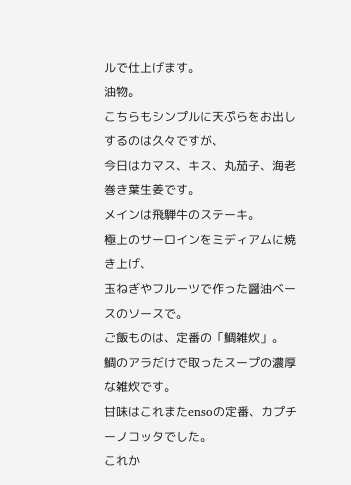ルで仕上げます。
油物。
こちらもシンプルに天ぷらをお出しするのは久々ですが、
今日はカマス、キス、丸茄子、海老巻き葉生姜です。
メインは飛騨牛のステーキ。
極上のサーロインをミディアムに焼き上げ、
玉ねぎやフルーツで作った醤油ベースのソースで。
ご飯ものは、定番の「鯛雑炊」。
鯛のアラだけで取ったスープの濃厚な雑炊です。
甘味はこれまたensoの定番、カプチーノコッタでした。
これか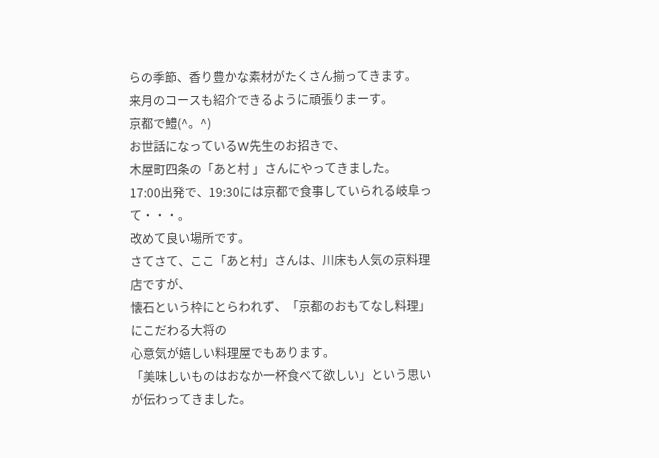らの季節、香り豊かな素材がたくさん揃ってきます。
来月のコースも紹介できるように頑張りまーす。
京都で鱧(^。^)
お世話になっているW先生のお招きで、
木屋町四条の「あと村 」さんにやってきました。
17:00出発で、19:30には京都で食事していられる岐阜って・・・。
改めて良い場所です。
さてさて、ここ「あと村」さんは、川床も人気の京料理店ですが、
懐石という枠にとらわれず、「京都のおもてなし料理」にこだわる大将の
心意気が嬉しい料理屋でもあります。
「美味しいものはおなか一杯食べて欲しい」という思いが伝わってきました。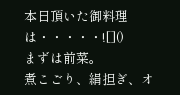本日頂いた御料理は・・・・・![]()
まずは前菜。
煮こごり、絹担ぎ、オ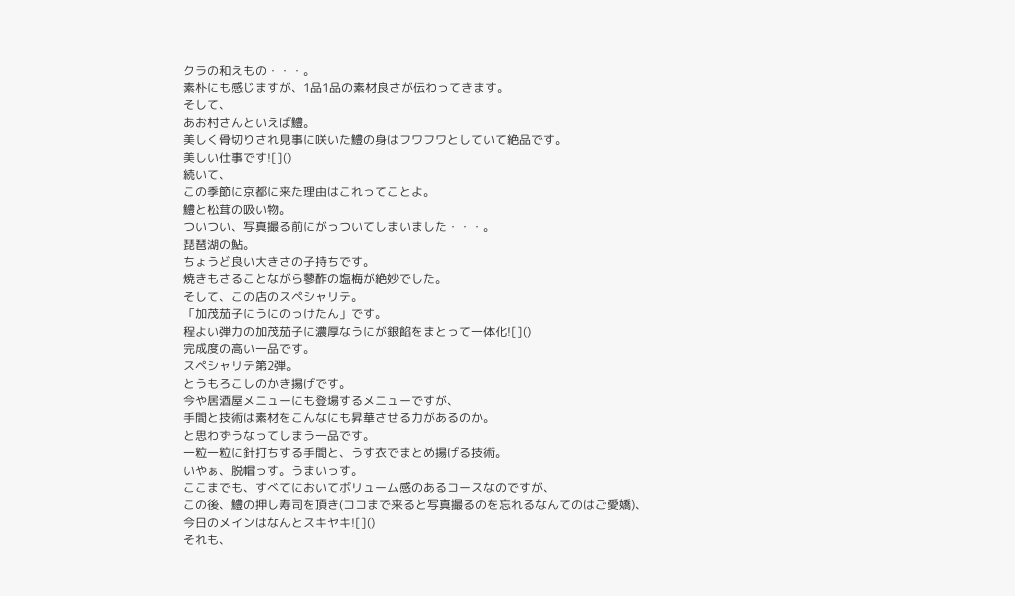クラの和えもの・・・。
素朴にも感じますが、1品1品の素材良さが伝わってきます。
そして、
あお村さんといえば鱧。
美しく骨切りされ見事に咲いた鱧の身はフワフワとしていて絶品です。
美しい仕事です![]()
続いて、
この季節に京都に来た理由はこれってことよ。
鱧と松茸の吸い物。
ついつい、写真撮る前にがっついてしまいました・・・。
琵琶湖の鮎。
ちょうど良い大きさの子持ちです。
焼きもさることながら蓼酢の塩梅が絶妙でした。
そして、この店のスペシャリテ。
「加茂茄子にうにのっけたん」です。
程よい弾力の加茂茄子に濃厚なうにが銀餡をまとって一体化![]()
完成度の高い一品です。
スペシャリテ第2弾。
とうもろこしのかき揚げです。
今や居酒屋メニューにも登場するメニューですが、
手間と技術は素材をこんなにも昇華させる力があるのか。
と思わずうなってしまう一品です。
一粒一粒に針打ちする手間と、うす衣でまとめ揚げる技術。
いやぁ、脱帽っす。うまいっす。
ここまでも、すべてにおいてボリューム感のあるコースなのですが、
この後、鱧の押し寿司を頂き(ココまで来ると写真撮るのを忘れるなんてのはご愛嬌)、
今日のメインはなんとスキヤキ![]()
それも、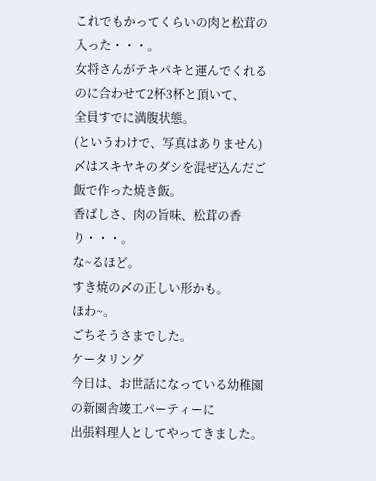これでもかってくらいの肉と松茸の入った・・・。
女将さんがテキパキと運んでくれるのに合わせて2杯3杯と頂いて、
全員すでに満腹状態。
(というわけで、写真はありません)
〆はスキヤキのダシを混ぜ込んだご飯で作った焼き飯。
香ばしさ、肉の旨味、松茸の香り・・・。
な~るほど。
すき焼の〆の正しい形かも。
ほわ~。
ごちそうさまでした。
ケータリング
今日は、お世話になっている幼稚園の新園舎竣工パーティーに
出張料理人としてやってきました。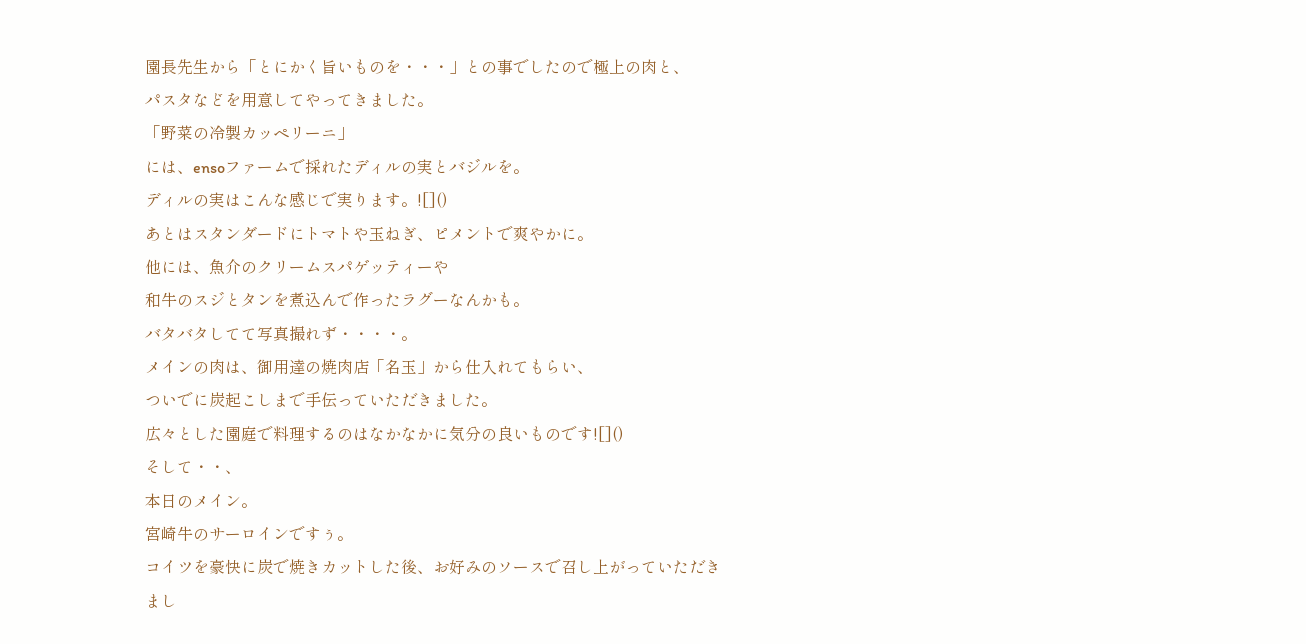園長先生から「とにかく旨いものを・・・」との事でしたので極上の肉と、
パスタなどを用意してやってきました。
「野菜の冷製カッペリーニ」
には、ensoファームで採れたディルの実とバジルを。
ディルの実はこんな感じで実ります。![]()
あとはスタンダードにトマトや玉ねぎ、ピメントで爽やかに。
他には、魚介のクリームスパゲッティーや
和牛のスジとタンを煮込んで作ったラグーなんかも。
バタバタしてて写真撮れず・・・・。
メインの肉は、御用達の焼肉店「名玉」から仕入れてもらい、
ついでに炭起こしまで手伝っていただきました。
広々とした園庭で料理するのはなかなかに気分の良いものです![]()
そして・・、
本日のメイン。
宮崎牛のサーロインですぅ。
コイツを豪快に炭で焼きカットした後、お好みのソースで召し上がっていただきまし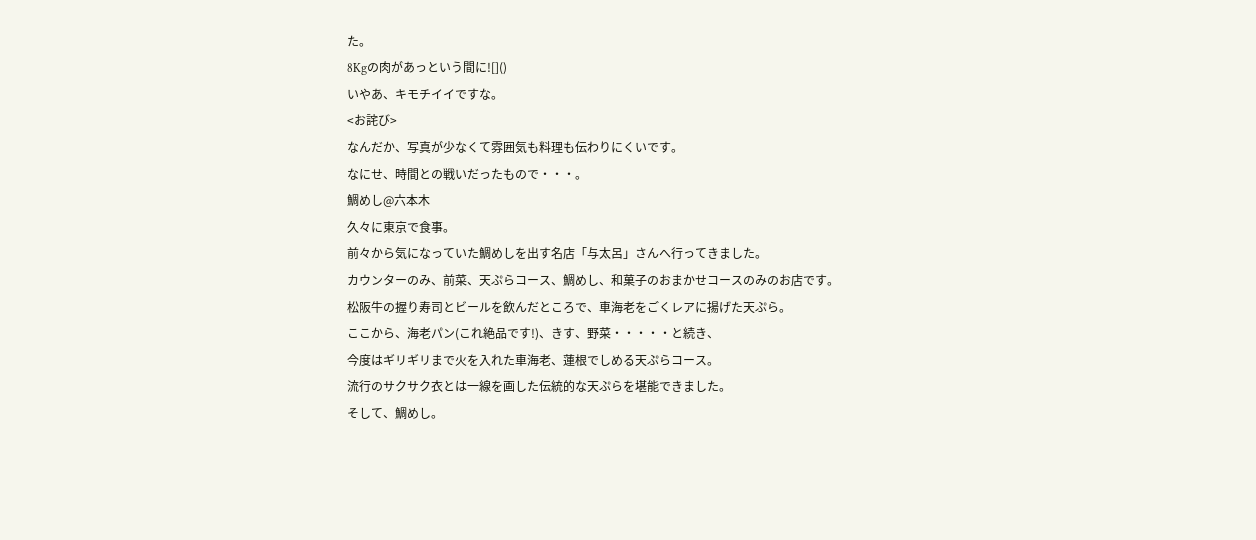た。
8Kgの肉があっという間に![]()
いやあ、キモチイイですな。
<お詫び>
なんだか、写真が少なくて雰囲気も料理も伝わりにくいです。
なにせ、時間との戦いだったもので・・・。
鯛めし@六本木
久々に東京で食事。
前々から気になっていた鯛めしを出す名店「与太呂」さんへ行ってきました。
カウンターのみ、前菜、天ぷらコース、鯛めし、和菓子のおまかせコースのみのお店です。
松阪牛の握り寿司とビールを飲んだところで、車海老をごくレアに揚げた天ぷら。
ここから、海老パン(これ絶品です!)、きす、野菜・・・・・と続き、
今度はギリギリまで火を入れた車海老、蓮根でしめる天ぷらコース。
流行のサクサク衣とは一線を画した伝統的な天ぷらを堪能できました。
そして、鯛めし。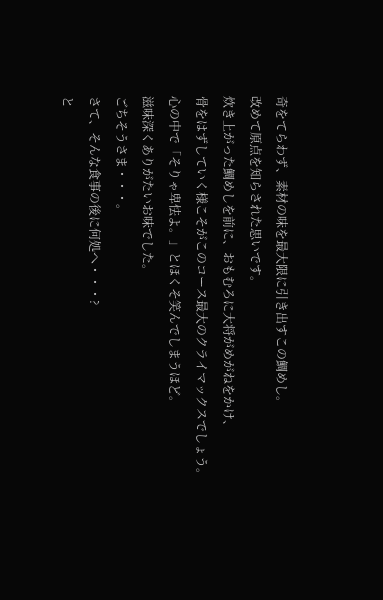奇をてらわず、素材の味を最大限に引き出すこの鯛めし。
改めて原点を知らされた思いです。
炊き上がった鯛めしを前に、おもむろに大将がめがねをかけ、
骨をはずしていく様こそがこのコース最大のクライマックスでしょう。
心の中で「そりゃ卑怯よ。」とほくそ笑んでしまうほど。
滋味深くありがたいお味でした。
ごちそうさま・・・。
さて、そんな食事の後に何処へ・・・?
と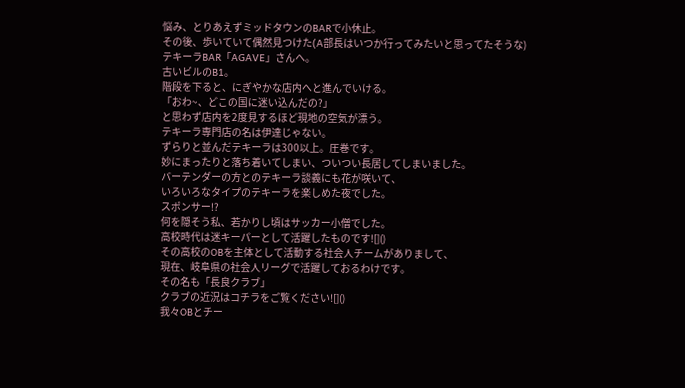悩み、とりあえずミッドタウンのBARで小休止。
その後、歩いていて偶然見つけた(A部長はいつか行ってみたいと思ってたそうな)
テキーラBAR「AGAVE」さんへ。
古いビルのB1。
階段を下ると、にぎやかな店内へと進んでいける。
「おわ~、どこの国に迷い込んだの?」
と思わず店内を2度見するほど現地の空気が漂う。
テキーラ専門店の名は伊達じゃない。
ずらりと並んだテキーラは300以上。圧巻です。
妙にまったりと落ち着いてしまい、ついつい長居してしまいました。
バーテンダーの方とのテキーラ談義にも花が咲いて、
いろいろなタイプのテキーラを楽しめた夜でした。
スポンサー!?
何を隠そう私、若かりし頃はサッカー小僧でした。
高校時代は迷キーパーとして活躍したものです![]()
その高校のOBを主体として活動する社会人チームがありまして、
現在、岐阜県の社会人リーグで活躍しておるわけです。
その名も「長良クラブ」
クラブの近況はコチラをご覧ください![]()
我々OBとチー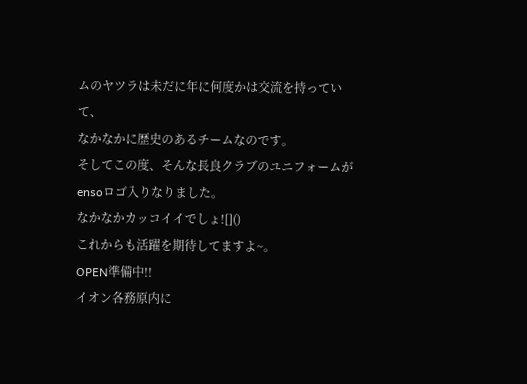ムのヤツラは未だに年に何度かは交流を持っていて、
なかなかに歴史のあるチームなのです。
そしてこの度、そんな長良クラブのユニフォームがensoロゴ入りなりました。
なかなかカッコイイでしょ![]()
これからも活躍を期待してますよ~。
OPEN準備中!!
イオン各務原内に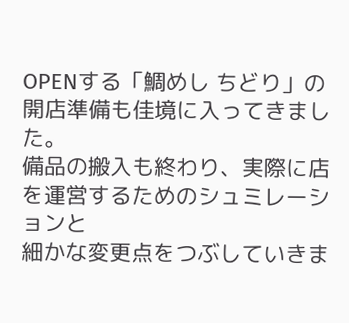OPENする「鯛めし ちどり」の開店準備も佳境に入ってきました。
備品の搬入も終わり、実際に店を運営するためのシュミレーションと
細かな変更点をつぶしていきま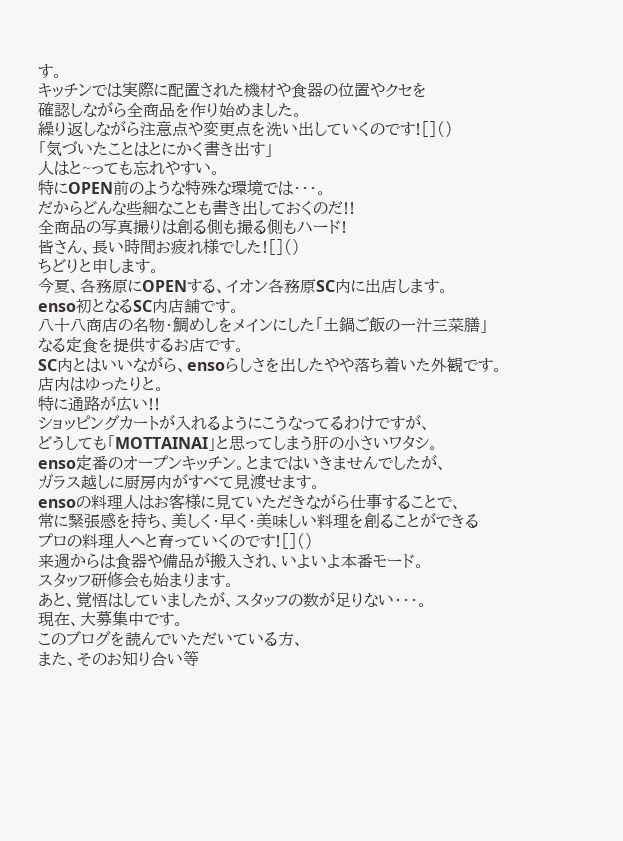す。
キッチンでは実際に配置された機材や食器の位置やクセを
確認しながら全商品を作り始めました。
繰り返しながら注意点や変更点を洗い出していくのです![]()
「気づいたことはとにかく書き出す」
人はと~っても忘れやすい。
特にOPEN前のような特殊な環境では・・・。
だからどんな些細なことも書き出しておくのだ!!
全商品の写真撮りは創る側も撮る側もハード!
皆さん、長い時間お疲れ様でした![]()
ちどりと申します。
今夏、各務原にOPENする、イオン各務原SC内に出店します。
enso初となるSC内店舗です。
八十八商店の名物・鯛めしをメインにした「土鍋ご飯の一汁三菜膳」
なる定食を提供するお店です。
SC内とはいいながら、ensoらしさを出したやや落ち着いた外観です。
店内はゆったりと。
特に通路が広い!!
ショッピングカートが入れるようにこうなってるわけですが、
どうしても「MOTTAINAI」と思ってしまう肝の小さいワタシ。
enso定番のオープンキッチン。とまではいきませんでしたが、
ガラス越しに厨房内がすべて見渡せます。
ensoの料理人はお客様に見ていただきながら仕事することで、
常に緊張感を持ち、美しく・早く・美味しい料理を創ることができる
プロの料理人へと育っていくのです![]()
来週からは食器や備品が搬入され、いよいよ本番モード。
スタッフ研修会も始まります。
あと、覚悟はしていましたが、スタッフの数が足りない・・・。
現在、大募集中です。
このブログを読んでいただいている方、
また、そのお知り合い等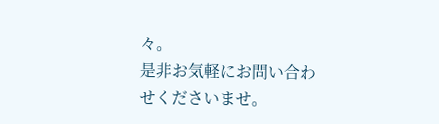々。
是非お気軽にお問い合わせくださいませ。